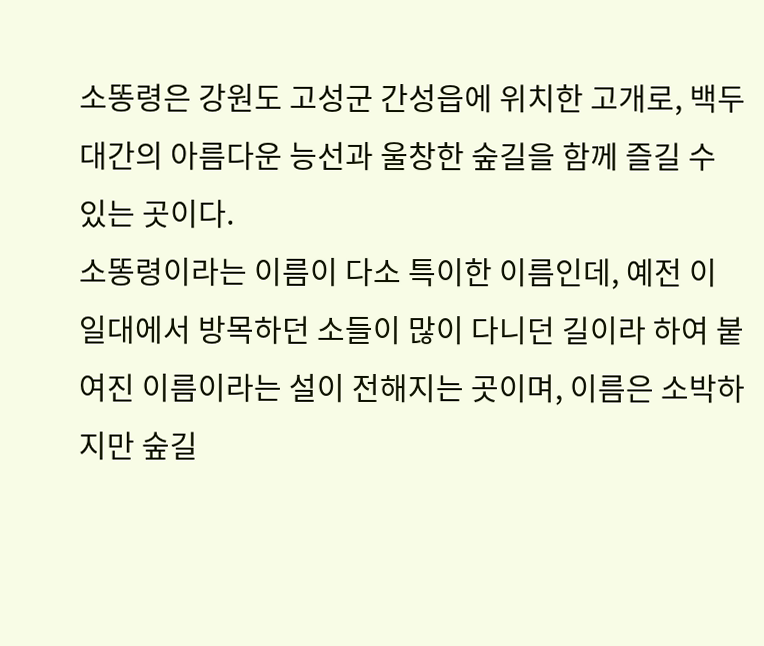소똥령은 강원도 고성군 간성읍에 위치한 고개로, 백두대간의 아름다운 능선과 울창한 숲길을 함께 즐길 수 있는 곳이다.
소똥령이라는 이름이 다소 특이한 이름인데, 예전 이 일대에서 방목하던 소들이 많이 다니던 길이라 하여 붙여진 이름이라는 설이 전해지는 곳이며, 이름은 소박하지만 숲길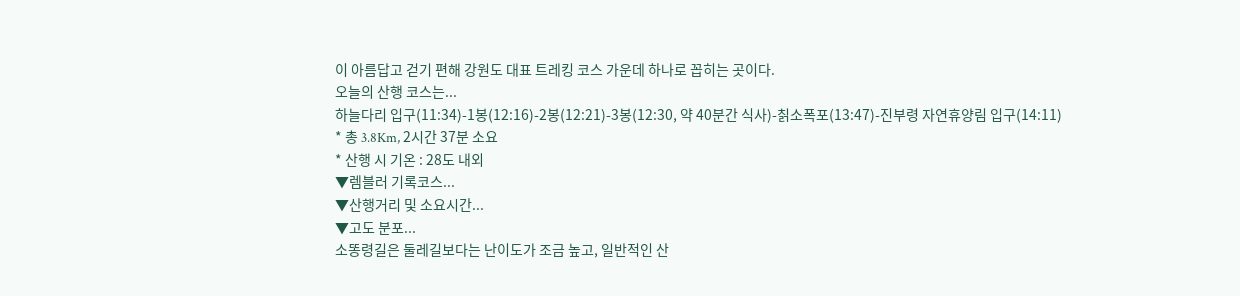이 아름답고 걷기 편해 강원도 대표 트레킹 코스 가운데 하나로 꼽히는 곳이다.
오늘의 산행 코스는...
하늘다리 입구(11:34)-1봉(12:16)-2봉(12:21)-3봉(12:30, 약 40분간 식사)-칡소폭포(13:47)-진부령 자연휴양림 입구(14:11)
* 총 3.8Km, 2시간 37분 소요
* 산행 시 기온 : 28도 내외
▼렘블러 기록코스...
▼산행거리 및 소요시간...
▼고도 분포...
소똥령길은 둘레길보다는 난이도가 조금 높고, 일반적인 산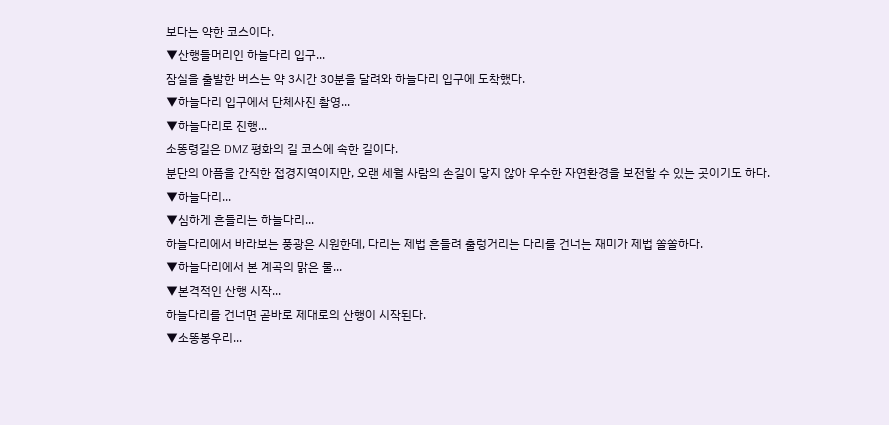보다는 약한 코스이다.
▼산행들머리인 하늘다리 입구...
잠실을 출발한 버스는 약 3시간 30분을 달려와 하늘다리 입구에 도착했다.
▼하늘다리 입구에서 단체사진 촬영...
▼하늘다리로 진행...
소똥령길은 DMZ 평화의 길 코스에 속한 길이다.
분단의 아픔을 간직한 접경지역이지만, 오랜 세월 사람의 손길이 닿지 않아 우수한 자연환경을 보전할 수 있는 곳이기도 하다.
▼하늘다리...
▼심하게 흔들리는 하늘다리...
하늘다리에서 바라보는 풍광은 시원한데, 다리는 제법 흔들려 출렁거리는 다리를 건너는 재미가 제법 쏠쏠하다.
▼하늘다리에서 본 계곡의 맑은 물...
▼본격적인 산행 시작...
하늘다리를 건너면 곧바로 제대로의 산행이 시작된다.
▼소똥봉우리...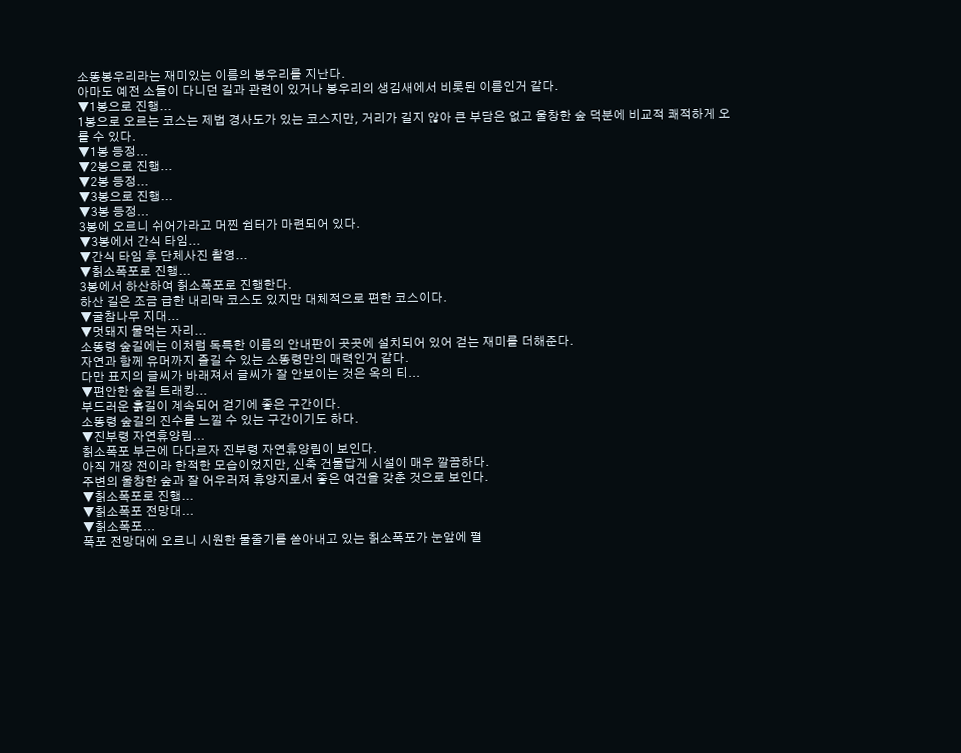소똥봉우리라는 재미있는 이름의 봉우리를 지난다.
아마도 예전 소들이 다니던 길과 관련이 있거나 봉우리의 생김새에서 비롯된 이름인거 같다.
▼1봉으로 진행...
1봉으로 오르는 코스는 제법 경사도가 있는 코스지만, 거리가 길지 않아 큰 부담은 없고 울창한 숲 덕분에 비교적 쾌적하게 오를 수 있다.
▼1봉 등정...
▼2봉으로 진행...
▼2봉 등정...
▼3봉으로 진행...
▼3봉 등정...
3봉에 오르니 쉬어가라고 머찐 쉼터가 마련되어 있다.
▼3봉에서 간식 타임...
▼간식 타임 후 단체사진 촬영...
▼칡소폭포로 진행...
3봉에서 하산하여 칡소폭포로 진행한다.
하산 길은 조금 급한 내리막 코스도 있지만 대체적으로 편한 코스이다.
▼굴참나무 지대...
▼멋돼지 물먹는 자리...
소똥령 숲길에는 이처럼 독특한 이름의 안내판이 곳곳에 설치되어 있어 걷는 재미를 더해준다.
자연과 함께 유머까지 즐길 수 있는 소똥령만의 매력인거 같다.
다만 표지의 글씨가 바래져서 글씨가 잘 안보이는 것은 옥의 티...
▼편안한 숲길 트래킹...
부드러운 흙길이 계속되어 걷기에 좋은 구간이다.
소똥령 숲길의 진수를 느낄 수 있는 구간이기도 하다.
▼진부령 자연휴양림...
칡소폭포 부근에 다다르자 진부령 자연휴양림이 보인다.
아직 개장 전이라 한적한 모습이었지만, 신축 건물답게 시설이 매우 깔끔하다.
주변의 울창한 숲과 잘 어우러져 휴양지로서 좋은 여건을 갖춘 것으로 보인다.
▼칡소폭포로 진행...
▼칡소폭포 전망대...
▼칡소폭포...
폭포 전망대에 오르니 시원한 물줄기를 쏟아내고 있는 칡소폭포가 눈앞에 펼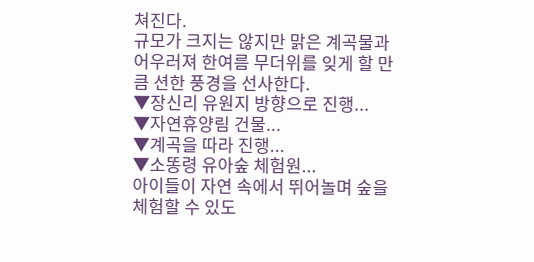쳐진다.
규모가 크지는 않지만 맑은 계곡물과 어우러져 한여름 무더위를 잊게 할 만큼 션한 풍경을 선사한다.
▼장신리 유원지 방향으로 진행...
▼자연휴양림 건물...
▼계곡을 따라 진행...
▼소똥령 유아숲 체험원...
아이들이 자연 속에서 뛰어놀며 숲을 체험할 수 있도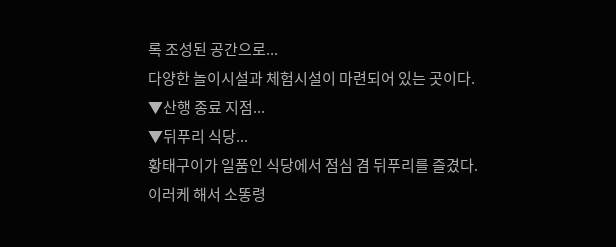록 조성된 공간으로...
다양한 놀이시설과 체험시설이 마련되어 있는 곳이다.
▼산행 종료 지점...
▼뒤푸리 식당...
황태구이가 일품인 식당에서 점심 겸 뒤푸리를 즐겼다.
이러케 해서 소똥령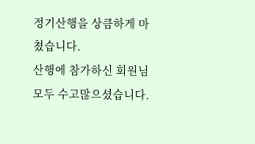정기산행을 상큼하게 마쳤습니다.
산행에 참가하신 회원님 모두 수고많으셨습니다.